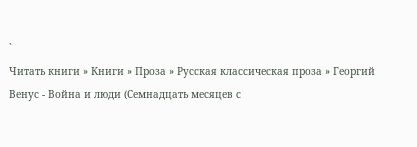`
Читать книги » Книги » Проза » Русская классическая проза » Георгий Венус - Война и люди (Семнадцать месяцев с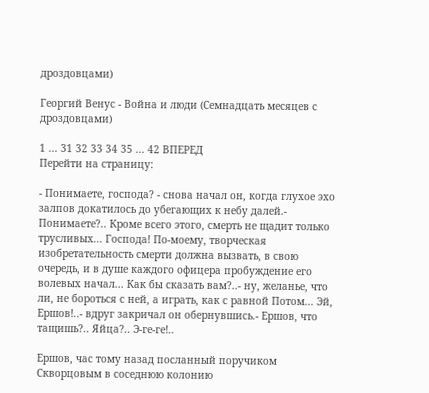дроздовцами)

Георгий Венус - Война и люди (Семнадцать месяцев с дроздовцами)

1 ... 31 32 33 34 35 ... 42 ВПЕРЕД
Перейти на страницу:

- Понимаете, господа? - снова начал он, когда глухое эхо залпов докатилось до убегающих к небу далей.- Понимаете?.. Кроме всего этого, смерть не щадит только трусливых... Господа! По-моему, творческая изобретательность смерти должна вызвать, в свою очередь, и в душе каждого офицера пробуждение его волевых начал... Как бы сказать вам?..- ну, желанье, что ли, не бороться с ней, а играть, как с равной Потом... Эй, Ершов!..- вдруг закричал он обернувшись.- Ершов, что тащишь?.. Яйца?.. Э-ге-ге!..

Ершов, час тому назад посланный поручиком Скворцовым в соседнюю колонию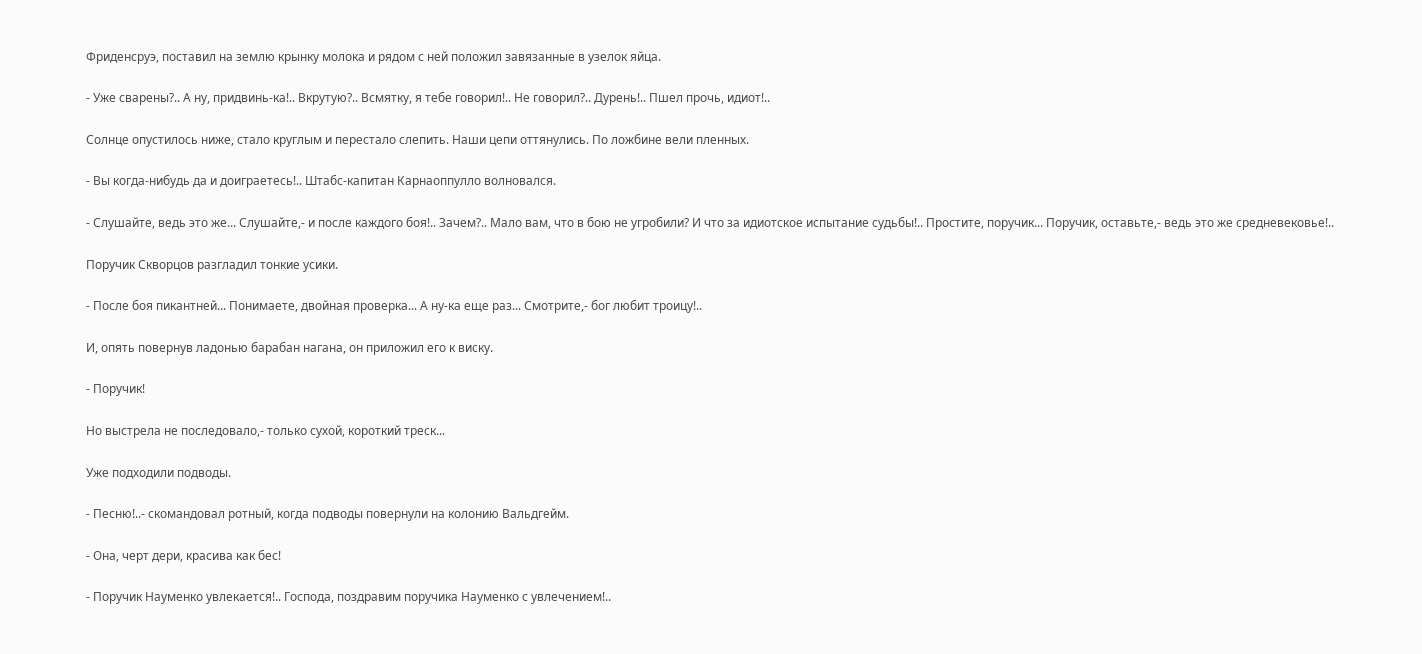Фриденсруэ, поставил на землю крынку молока и рядом с ней положил завязанные в узелок яйца.

- Уже сварены?.. А ну, придвинь-ка!.. Вкрутую?.. Всмятку, я тебе говорил!.. Не говорил?.. Дурень!.. Пшел прочь, идиот!..

Солнце опустилось ниже, стало круглым и перестало слепить. Наши цепи оттянулись. По ложбине вели пленных.

- Вы когда-нибудь да и доиграетесь!.. Штабс-капитан Карнаоппулло волновался.

- Слушайте, ведь это же... Слушайте,- и после каждого боя!.. Зачем?.. Мало вам, что в бою не угробили? И что за идиотское испытание судьбы!.. Простите, поручик... Поручик, оставьте,- ведь это же средневековье!..

Поручик Скворцов разгладил тонкие усики.

- После боя пикантней... Понимаете, двойная проверка... А ну-ка еще раз... Смотрите,- бог любит троицу!..

И, опять повернув ладонью барабан нагана, он приложил его к виску.

- Поручик!

Но выстрела не последовало,- только сухой, короткий треск...

Уже подходили подводы.

- Песню!..- скомандовал ротный, когда подводы повернули на колонию Вальдгейм.

- Она, черт дери, красива как бес!

- Поручик Науменко увлекается!.. Господа, поздравим поручика Науменко с увлечением!..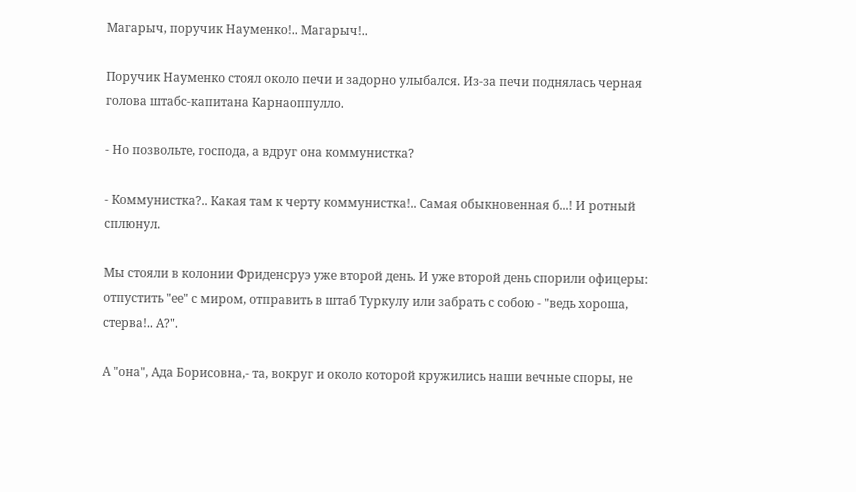Магарыч, поручик Науменко!.. Магарыч!..

Поручик Науменко стоял около печи и задорно улыбался. Из-за печи поднялась черная голова штабс-капитана Карнаоппулло.

- Но позвольте, господа, а вдруг она коммунистка?

- Коммунистка?.. Какая там к черту коммунистка!.. Самая обыкновенная б...! И ротный сплюнул.

Мы стояли в колонии Фриденсруэ уже второй день. И уже второй день спорили офицеры: отпустить "ее" с миром, отправить в штаб Туркулу или забрать с собою - "ведь хороша, стерва!.. А?".

А "она", Ада Борисовна,- та, вокруг и около которой кружились наши вечные споры, не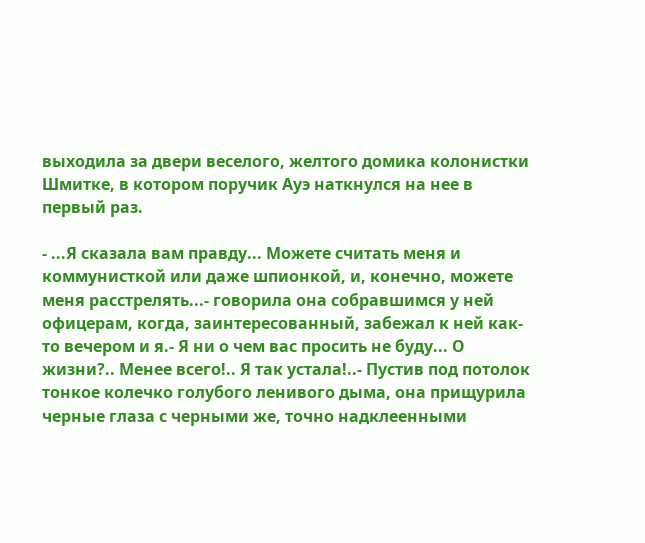выходила за двери веселого, желтого домика колонистки Шмитке, в котором поручик Ауэ наткнулся на нее в первый раз.

- ...Я сказала вам правду... Можете считать меня и коммунисткой или даже шпионкой, и, конечно, можете меня расстрелять...- говорила она собравшимся у ней офицерам, когда, заинтересованный, забежал к ней как-то вечером и я.- Я ни о чем вас просить не буду... О жизни?.. Менее всего!.. Я так устала!..- Пустив под потолок тонкое колечко голубого ленивого дыма, она прищурила черные глаза с черными же, точно надклеенными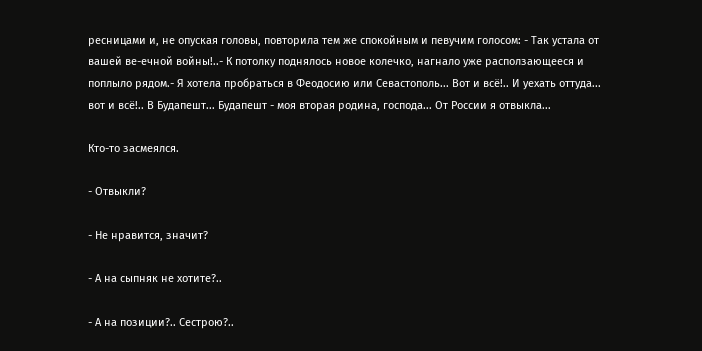ресницами и, не опуская головы, повторила тем же спокойным и певучим голосом: - Так устала от вашей ве-ечной войны!..- К потолку поднялось новое колечко, нагнало уже расползающееся и поплыло рядом.- Я хотела пробраться в Феодосию или Севастополь... Вот и всё!.. И уехать оттуда... вот и всё!.. В Будапешт... Будапешт - моя вторая родина, господа... От России я отвыкла...

Кто-то засмеялся.

- Отвыкли?

- Не нравится, значит?

- А на сыпняк не хотите?..

- А на позиции?.. Сестрою?..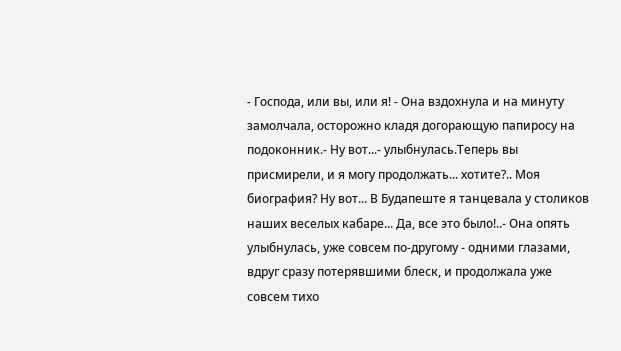- Господа, или вы, или я! - Она вздохнула и на минуту замолчала, осторожно кладя догорающую папиросу на подоконник.- Ну вот...- улыбнулась.Теперь вы присмирели, и я могу продолжать... хотите?.. Моя биография? Ну вот... В Будапеште я танцевала у столиков наших веселых кабаре... Да, все это было!..- Она опять улыбнулась, уже совсем по-другому - одними глазами, вдруг сразу потерявшими блеск, и продолжала уже совсем тихо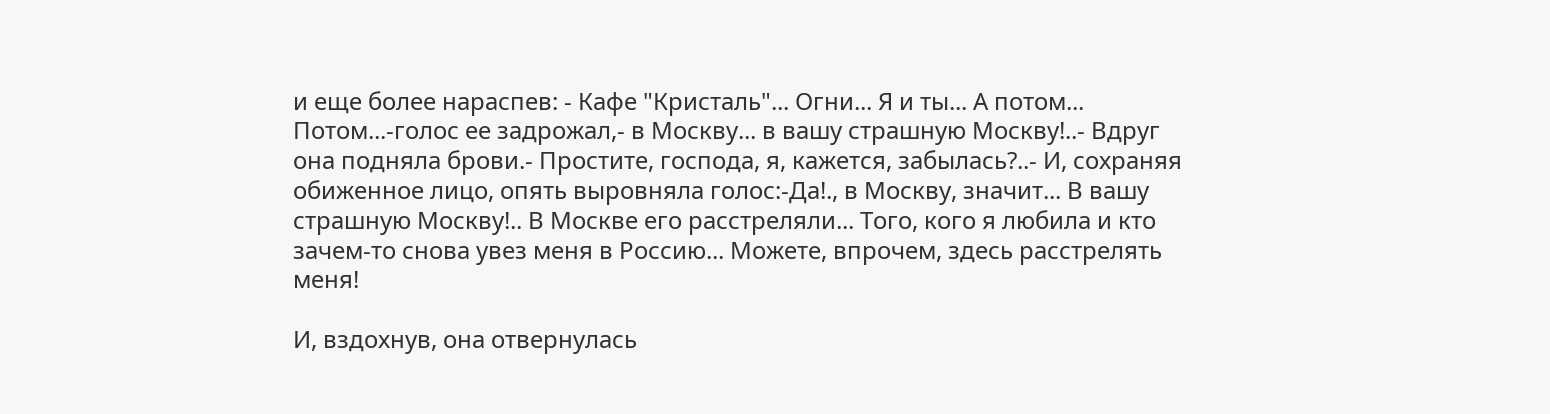и еще более нараспев: - Кафе "Кристаль"... Огни... Я и ты... А потом... Потом...-голос ее задрожал,- в Москву... в вашу страшную Москву!..- Вдруг она подняла брови.- Простите, господа, я, кажется, забылась?..- И, сохраняя обиженное лицо, опять выровняла голос:-Да!., в Москву, значит... В вашу страшную Москву!.. В Москве его расстреляли... Того, кого я любила и кто зачем-то снова увез меня в Россию... Можете, впрочем, здесь расстрелять меня!

И, вздохнув, она отвернулась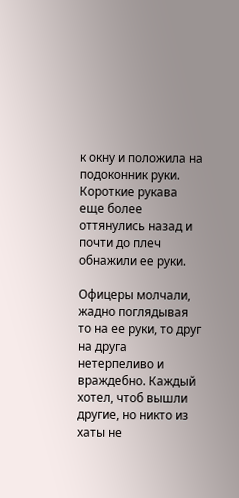к окну и положила на подоконник руки. Короткие рукава еще более оттянулись назад и почти до плеч обнажили ее руки.

Офицеры молчали, жадно поглядывая то на ее руки, то друг на друга нетерпеливо и враждебно. Каждый хотел, чтоб вышли другие, но никто из хаты не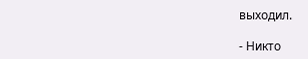выходил.

- Никто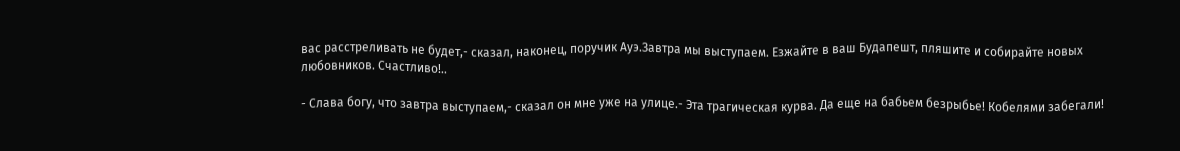вас расстреливать не будет,- сказал, наконец, поручик Ауэ.Завтра мы выступаем. Езжайте в ваш Будапешт, пляшите и собирайте новых любовников. Счастливо!..

- Слава богу, что завтра выступаем,- сказал он мне уже на улице.- Эта трагическая курва. Да еще на бабьем безрыбье! Кобелями забегали!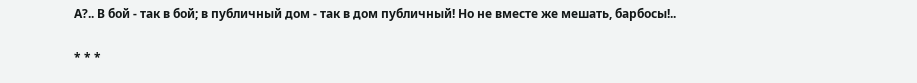А?.. В бой - так в бой; в публичный дом - так в дом публичный! Но не вместе же мешать, барбосы!..

* * *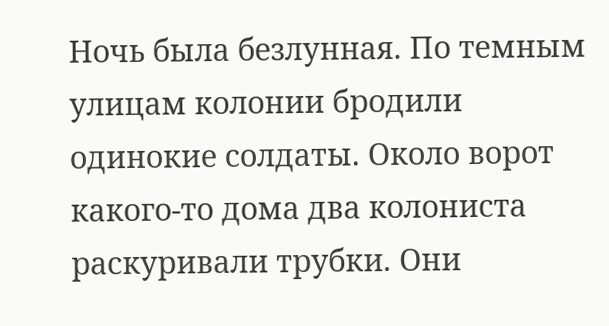Ночь была безлунная. По темным улицам колонии бродили одинокие солдаты. Около ворот какого-то дома два колониста раскуривали трубки. Они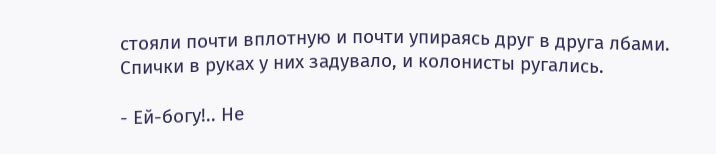стояли почти вплотную и почти упираясь друг в друга лбами. Спички в руках у них задувало, и колонисты ругались.

- Ей-богу!.. Не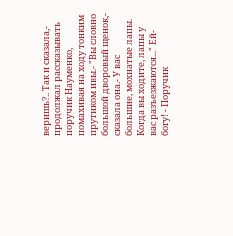веришь?.. Так и сказала,- продолжал рассказывать поручик Науменко, помахивая на ходу тонким прутиком ивы.- "Вы словно большой дворовый щенок,- сказала она.- У вас большие, мохнатые лапы. Когда вы ходите, лапы у вас разъезжаются..." Ей-богу! - Поручик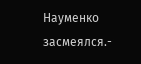Науменко засмеялся.-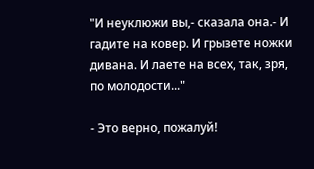"И неуклюжи вы,- сказала она.- И гадите на ковер. И грызете ножки дивана. И лаете на всех, так, зря, по молодости..."

- Это верно, пожалуй!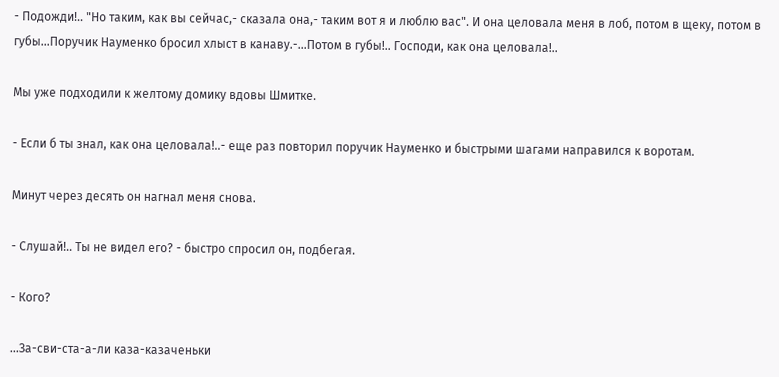- Подожди!.. "Но таким, как вы сейчас,- сказала она,- таким вот я и люблю вас". И она целовала меня в лоб, потом в щеку, потом в губы...Поручик Науменко бросил хлыст в канаву.-...Потом в губы!.. Господи, как она целовала!..

Мы уже подходили к желтому домику вдовы Шмитке.

- Если б ты знал, как она целовала!..- еще раз повторил поручик Науменко и быстрыми шагами направился к воротам.

Минут через десять он нагнал меня снова.

- Слушай!.. Ты не видел его? - быстро спросил он, подбегая.

- Кого?

...За-сви-ста-а-ли каза-казаченьки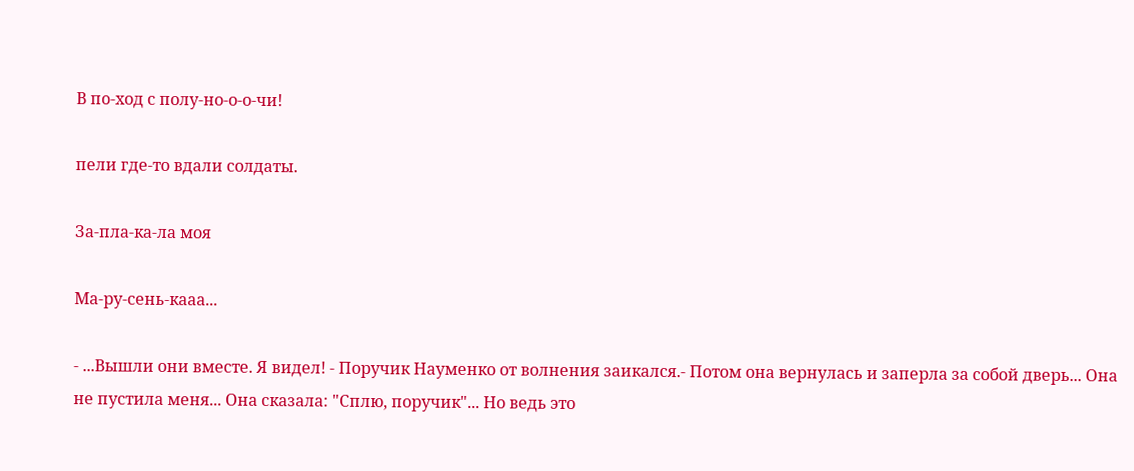В пo-ход с полу-но-о-о-чи!

пели где-то вдали солдаты.

За-пла-ка-ла моя

Ма-ру-сень-кааа...

- ...Вышли они вместе. Я видел! - Поручик Науменко от волнения заикался.- Потом она вернулась и заперла за собой дверь... Она не пустила меня... Она сказала: "Сплю, поручик"... Но ведь это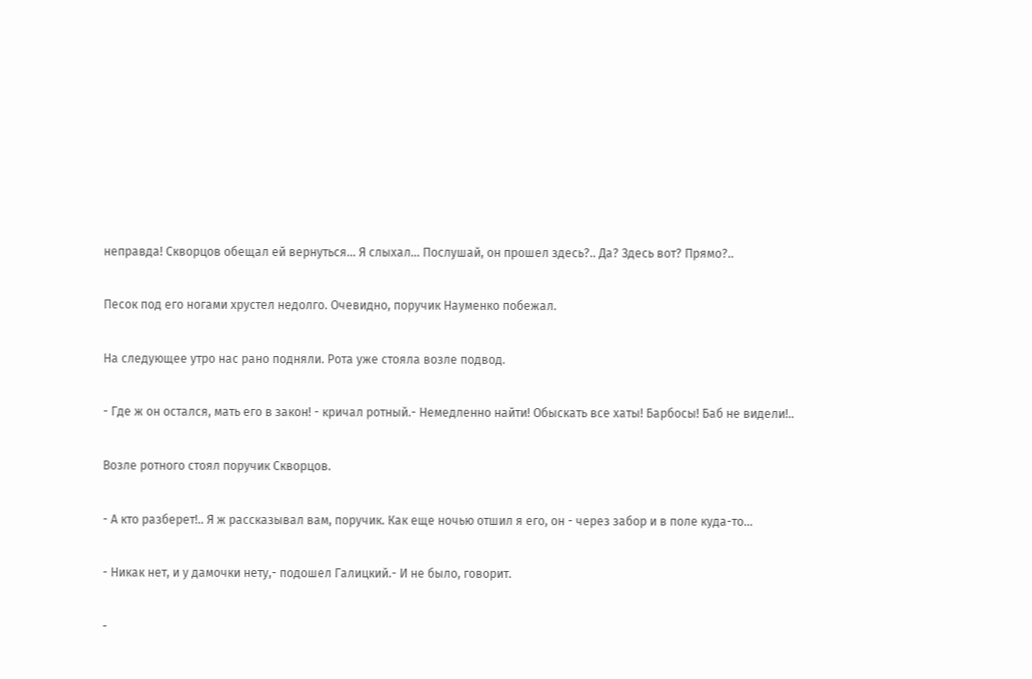неправда! Скворцов обещал ей вернуться... Я слыхал... Послушай, он прошел здесь?.. Да? Здесь вот? Прямо?..

Песок под его ногами хрустел недолго. Очевидно, поручик Науменко побежал.

На следующее утро нас рано подняли. Рота уже стояла возле подвод.

- Где ж он остался, мать его в закон! - кричал ротный.- Немедленно найти! Обыскать все хаты! Барбосы! Баб не видели!..

Возле ротного стоял поручик Скворцов.

- А кто разберет!.. Я ж рассказывал вам, поручик. Как еще ночью отшил я его, он - через забор и в поле куда-то...

- Никак нет, и у дамочки нету,- подошел Галицкий.- И не было, говорит.

-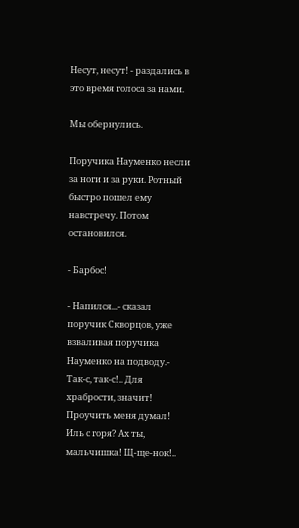Несут, несут! - раздались в это время голоса за нами.

Мы обернулись.

Поручика Науменко несли за ноги и за руки. Ротный быстро пошел ему навстречу. Потом остановился.

- Барбос!

- Напился...- сказал поручик Скворцов, уже взваливая поручика Науменко на подводу.- Так-с, так-с!.. Для храбрости, значит! Проучить меня думал! Иль с горя? Ах ты, мальчишка! Щ-ще-нок!..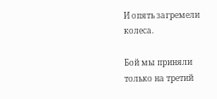И опять загремели колеса.

Бой мы приняли только на третий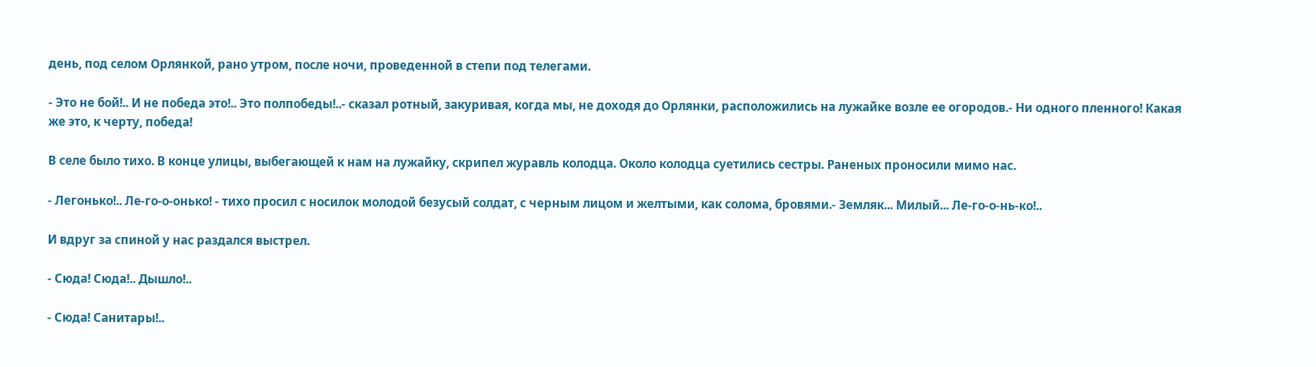день, под селом Орлянкой, рано утром, после ночи, проведенной в степи под телегами.

- Это не бой!.. И не победа это!.. Это полпобеды!..- сказал ротный, закуривая, когда мы, не доходя до Орлянки, расположились на лужайке возле ее огородов.- Ни одного пленного! Какая же это, к черту, победа!

В селе было тихо. В конце улицы, выбегающей к нам на лужайку, скрипел журавль колодца. Около колодца суетились сестры. Раненых проносили мимо нас.

- Легонько!.. Ле-го-о-онько! - тихо просил с носилок молодой безусый солдат, с черным лицом и желтыми, как солома, бровями.- Земляк... Милый... Ле-го-о-нь-ко!..

И вдруг за спиной у нас раздался выстрел.

- Сюда! Сюда!.. Дышло!..

- Сюда! Санитары!..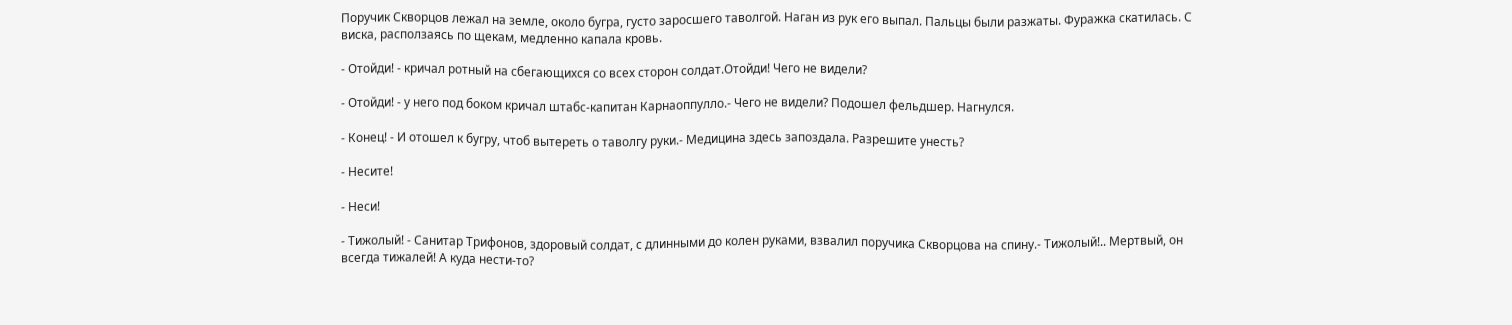Поручик Скворцов лежал на земле, около бугра, густо заросшего таволгой. Наган из рук его выпал. Пальцы были разжаты. Фуражка скатилась. С виска, расползаясь по щекам, медленно капала кровь.

- Отойди! - кричал ротный на сбегающихся со всех сторон солдат.Отойди! Чего не видели?

- Отойди! - у него под боком кричал штабс-капитан Карнаоппулло.- Чего не видели? Подошел фельдшер. Нагнулся.

- Конец! - И отошел к бугру, чтоб вытереть о таволгу руки.- Медицина здесь запоздала. Разрешите унесть?

- Несите!

- Неси!

- Тижолый! - Санитар Трифонов, здоровый солдат, с длинными до колен руками, взвалил поручика Скворцова на спину.- Тижолый!.. Мертвый, он всегда тижалей! А куда нести-то?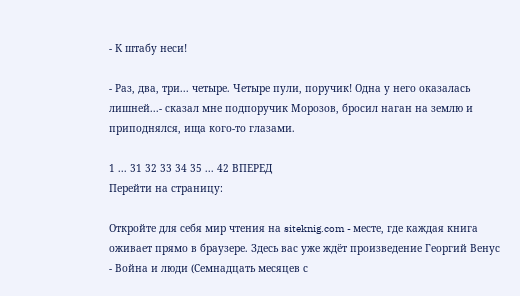- К штабу неси!

- Раз, два, три... четыре. Четыре пули, поручик! Одна у него оказалась лишней...- сказал мне подпоручик Морозов, бросил наган на землю и приподнялся, ища кого-то глазами.

1 ... 31 32 33 34 35 ... 42 ВПЕРЕД
Перейти на страницу:

Откройте для себя мир чтения на siteknig.com - месте, где каждая книга оживает прямо в браузере. Здесь вас уже ждёт произведение Георгий Венус - Война и люди (Семнадцать месяцев с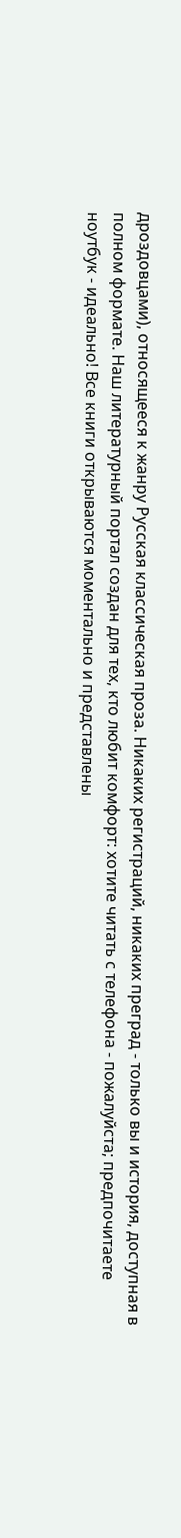дроздовцами), относящееся к жанру Русская классическая проза. Никаких регистраций, никаких преград - только вы и история, доступная в полном формате. Наш литературный портал создан для тех, кто любит комфорт: хотите читать с телефона - пожалуйста; предпочитаете ноутбук - идеально! Все книги открываются моментально и представлены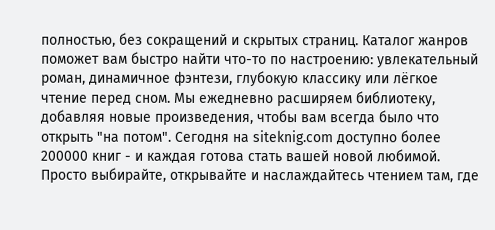полностью, без сокращений и скрытых страниц. Каталог жанров поможет вам быстро найти что-то по настроению: увлекательный роман, динамичное фэнтези, глубокую классику или лёгкое чтение перед сном. Мы ежедневно расширяем библиотеку, добавляя новые произведения, чтобы вам всегда было что открыть "на потом". Сегодня на siteknig.com доступно более 200000 книг - и каждая готова стать вашей новой любимой. Просто выбирайте, открывайте и наслаждайтесь чтением там, где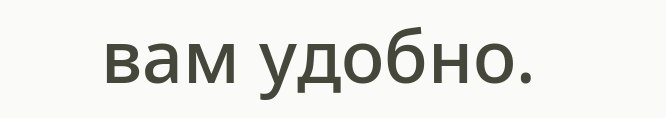вам удобно.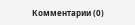Комментарии (0)